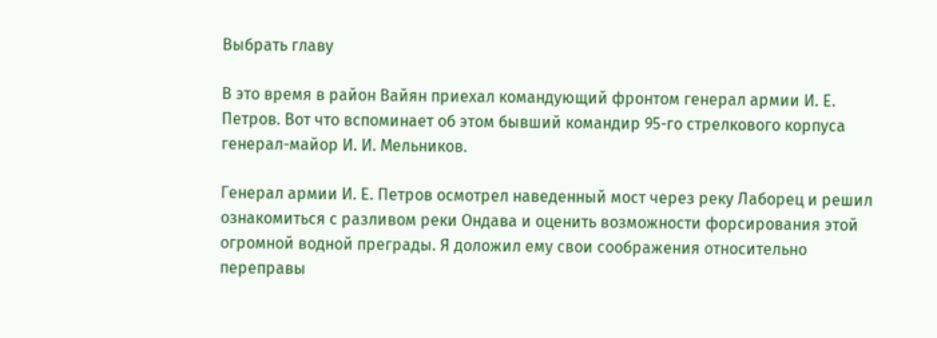Выбрать главу

В это время в район Вайян приехал командующий фронтом генерал армии И. Е. Петров. Вот что вспоминает об этом бывший командир 95-го стрелкового корпуса генерал-майор И. И. Мельников.

Генерал армии И. Е. Петров осмотрел наведенный мост через реку Лаборец и решил ознакомиться с разливом реки Ондава и оценить возможности форсирования этой огромной водной преграды. Я доложил ему свои соображения относительно переправы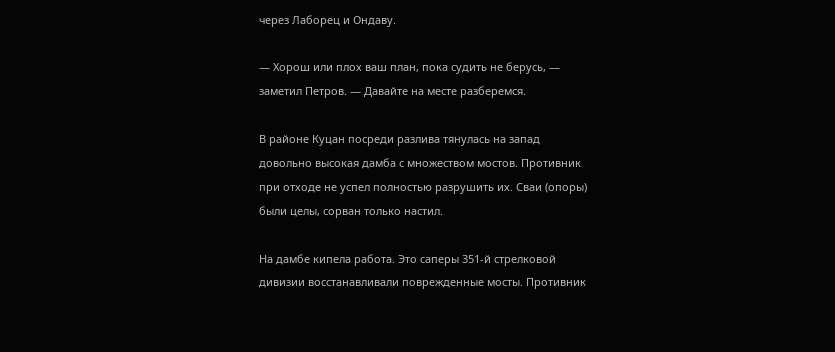через Лаборец и Ондаву.

— Хорош или плох ваш план, пока судить не берусь, — заметил Петров. — Давайте на месте разберемся.

В районе Куцан посреди разлива тянулась на запад довольно высокая дамба с множеством мостов. Противник при отходе не успел полностью разрушить их. Сваи (опоры) были целы, сорван только настил.

На дамбе кипела работа. Это саперы 351-й стрелковой дивизии восстанавливали поврежденные мосты. Противник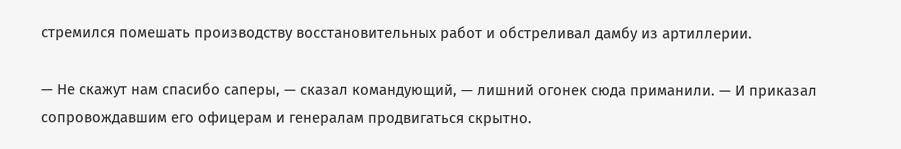стремился помешать производству восстановительных работ и обстреливал дамбу из артиллерии.

— Не скажут нам спасибо саперы, — сказал командующий, — лишний огонек сюда приманили. — И приказал сопровождавшим его офицерам и генералам продвигаться скрытно.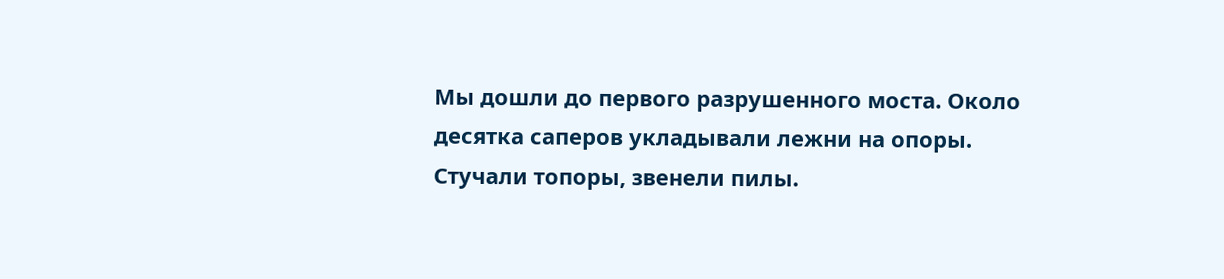Мы дошли до первого разрушенного моста. Около десятка саперов укладывали лежни на опоры. Стучали топоры, звенели пилы.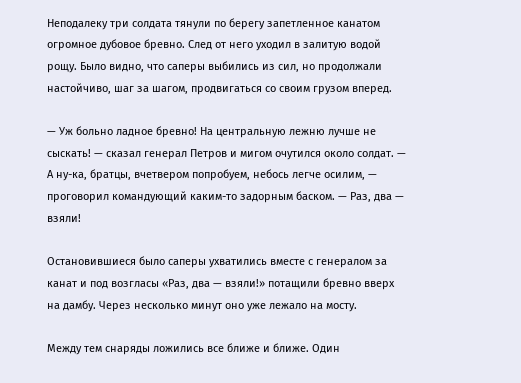Неподалеку три солдата тянули по берегу запетленное канатом огромное дубовое бревно. След от него уходил в залитую водой рощу. Было видно, что саперы выбились из сил, но продолжали настойчиво, шаг за шагом, продвигаться со своим грузом вперед.

— Уж больно ладное бревно! На центральную лежню лучше не сыскать! — сказал генерал Петров и мигом очутился около солдат. — А ну-ка, братцы, вчетвером попробуем, небось легче осилим, — проговорил командующий каким-то задорным баском. — Раз, два — взяли!

Остановившиеся было саперы ухватились вместе с генералом за канат и под возгласы «Раз, два — взяли!» потащили бревно вверх на дамбу. Через несколько минут оно уже лежало на мосту.

Между тем снаряды ложились все ближе и ближе. Один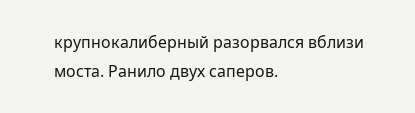крупнокалиберный разорвался вблизи моста. Ранило двух саперов.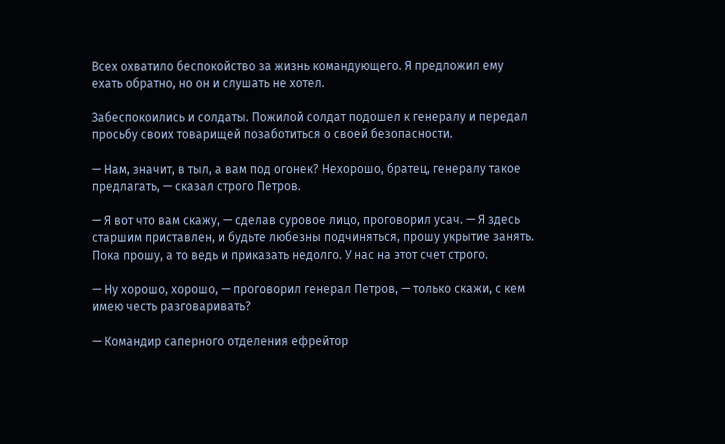Всех охватило беспокойство за жизнь командующего. Я предложил ему ехать обратно, но он и слушать не хотел.

Забеспокоились и солдаты. Пожилой солдат подошел к генералу и передал просьбу своих товарищей позаботиться о своей безопасности.

— Нам, значит, в тыл, а вам под огонек? Нехорошо, братец, генералу такое предлагать, — сказал строго Петров.

— Я вот что вам скажу, — сделав суровое лицо, проговорил усач. — Я здесь старшим приставлен, и будьте любезны подчиняться, прошу укрытие занять. Пока прошу, а то ведь и приказать недолго. У нас на этот счет строго.

— Ну хорошо, хорошо, — проговорил генерал Петров, — только скажи, с кем имею честь разговаривать?

— Командир саперного отделения ефрейтор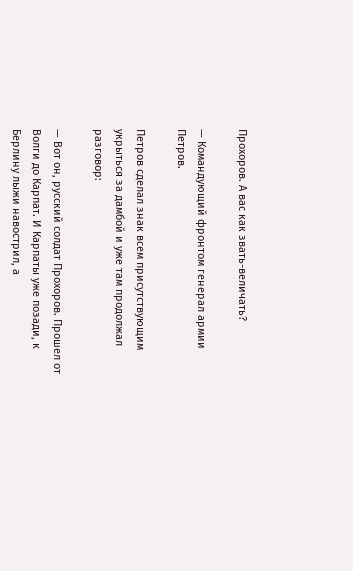Прохоров. А вас как звать-величать?

— Командующий фронтом генерал армии Петров.

Петров сделал знак всем присутствующим укрыться за дамбой и уже там продолжал разговор:

— Вот он, русский солдат Прохоров. Прошел от Волги до Карпат. И Карпаты уже позади, к Берлину лыжи навострил, а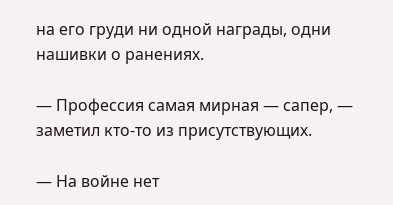на его груди ни одной награды, одни нашивки о ранениях.

— Профессия самая мирная — сапер, — заметил кто-то из присутствующих.

— На войне нет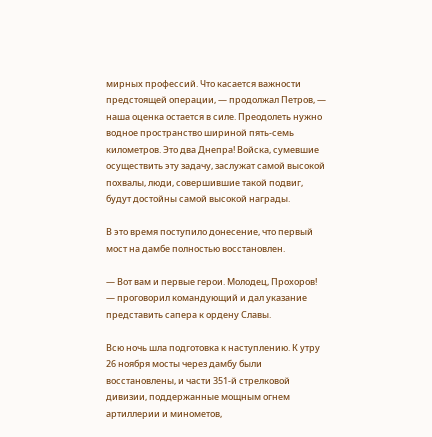мирных профессий. Что касается важности предстоящей операции, — продолжал Петров, — наша оценка остается в силе. Преодолеть нужно водное пространство шириной пять-семь километров. Это два Днепра! Войска, сумевшие осуществить эту задачу, заслужат самой высокой похвалы, люди, совершившие такой подвиг, будут достойны самой высокой награды.

В это время поступило донесение, что первый мост на дамбе полностью восстановлен.

— Вот вам и первые герои. Молодец, Прохоров! — проговорил командующий и дал указание представить сапера к ордену Славы.

Всю ночь шла подготовка к наступлению. К утру 26 ноября мосты через дамбу были восстановлены, и части 351-й стрелковой дивизии, поддержанные мощным огнем артиллерии и минометов,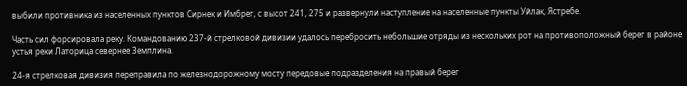выбили противника из населенных пунктов Сирнек и Имбрег, с высот 241, 275 и развернули наступление на населенные пункты Уйлак, Ястребе.

Часть сил форсировала реку. Командованию 237-й стрелковой дивизии удалось перебросить небольшие отряды из нескольких рот на противоположный берег в районе устья реки Латорица севернее Земплина.

24-я стрелковая дивизия переправила по железнодорожному мосту передовые подразделения на правый берег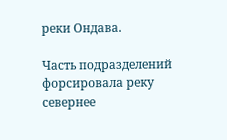реки Ондава.

Часть подразделений форсировала реку севернее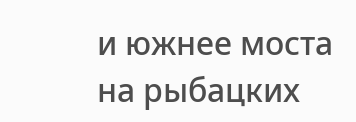и южнее моста на рыбацких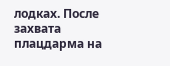лодках. После захвата плацдарма на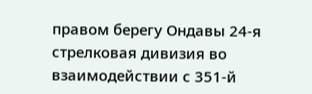правом берегу Ондавы 24-я стрелковая дивизия во взаимодействии с 351-й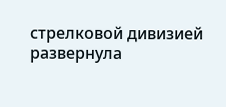стрелковой дивизией развернула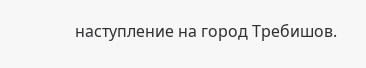наступление на город Требишов.